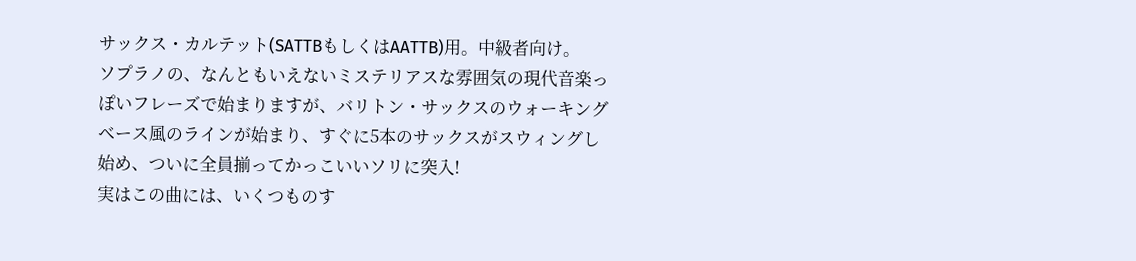サックス・カルテット(SATTBもしくはAATTB)用。中級者向け。
ソプラノの、なんともいえないミステリアスな雰囲気の現代音楽っぽいフレーズで始まりますが、バリトン・サックスのウォーキングベース風のラインが始まり、すぐに5本のサックスがスウィングし始め、ついに全員揃ってかっこいいソリに突入!
実はこの曲には、いくつものす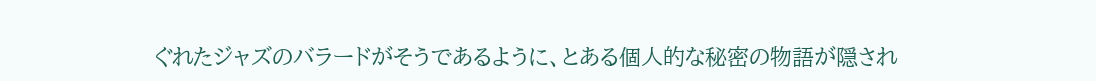ぐれたジャズのバラードがそうであるように、とある個人的な秘密の物語が隠され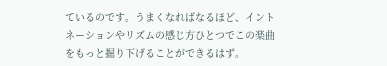ているのです。うまくなればなるほど、イントネーションやリズムの感じ方ひとつでこの楽曲をもっと掘り下げることができるはず。